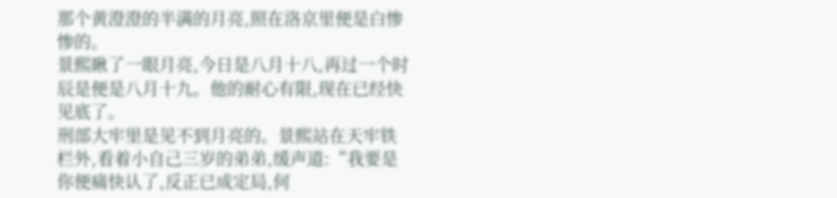那个黄澄澄的半满的月亮,照在洛京里便是白惨惨的。
景熙瞅了一眼月亮,今日是八月十八,再过一个时辰是便是八月十九。他的耐心有限,现在已经快见底了。
刑部大牢里是见不到月亮的。景熙站在天牢铁栏外,看着小自己三岁的弟弟,缓声道:“我要是你便痛快认了,反正已成定局,何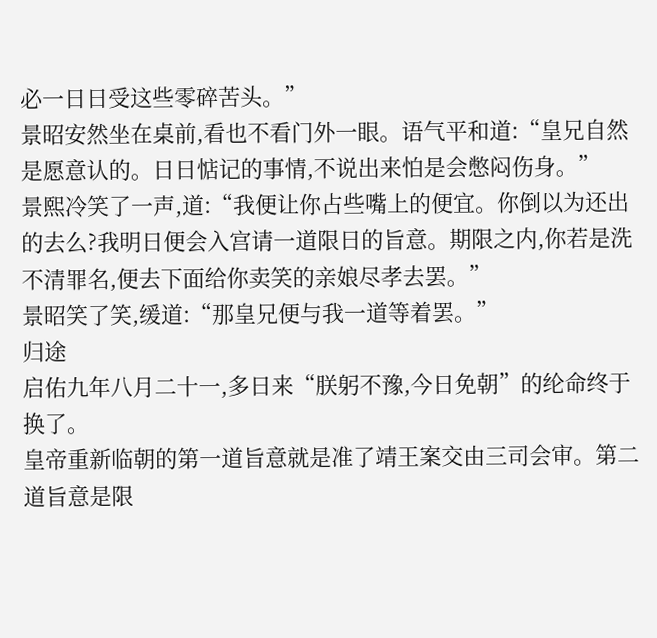必一日日受这些零碎苦头。”
景昭安然坐在桌前,看也不看门外一眼。语气平和道:“皇兄自然是愿意认的。日日惦记的事情,不说出来怕是会憋闷伤身。”
景熙冷笑了一声,道:“我便让你占些嘴上的便宜。你倒以为还出的去么?我明日便会入宫请一道限日的旨意。期限之内,你若是洗不清罪名,便去下面给你卖笑的亲娘尽孝去罢。”
景昭笑了笑,缓道:“那皇兄便与我一道等着罢。”
归途
启佑九年八月二十一,多日来“朕躬不豫,今日免朝”的纶命终于换了。
皇帝重新临朝的第一道旨意就是准了靖王案交由三司会审。第二道旨意是限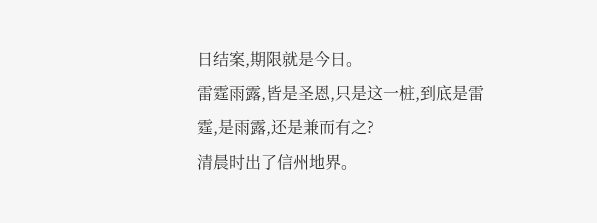日结案,期限就是今日。
雷霆雨露,皆是圣恩,只是这一桩,到底是雷霆,是雨露,还是兼而有之?
清晨时出了信州地界。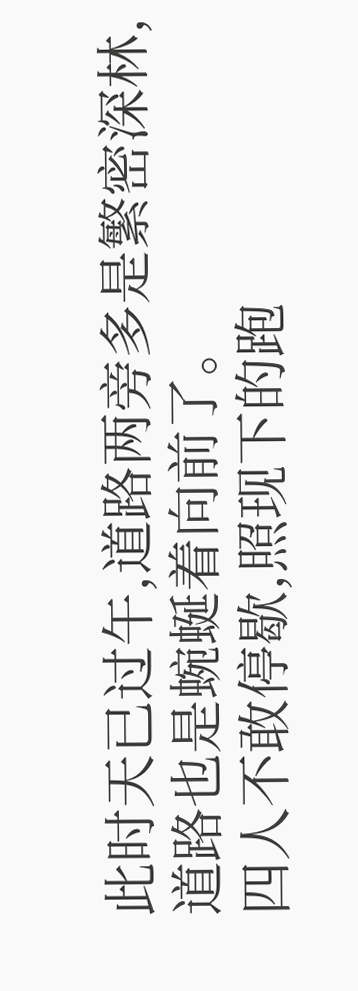此时天已过午,道路两旁多是繁密深林,道路也是蜿蜒着向前了。
四人不敢停歇,照现下的跑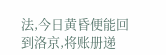法,今日黄昏便能回到洛京,将账册递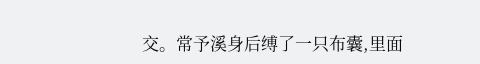交。常予溪身后缚了一只布囊,里面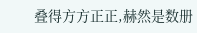叠得方方正正,赫然是数册